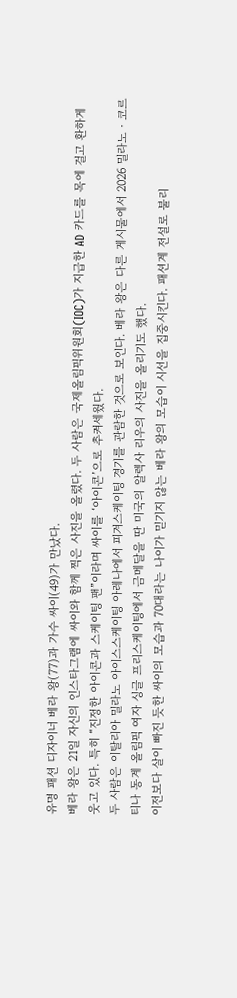유명 패션 디자이너 베라 왕(77)과 가수 싸이(49)가 만났다.
베라 왕은 21일 자신의 인스타그램에 싸이와 함께 찍은 사진을 올렸다. 두 사람은 국제올림픽위원회(IOC)가 지급한 AD 카드를 목에 걸고 환하게 웃고 있다. 특히 “진정한 아이콘과 스케이팅 팬”이라며 싸이를 ‘아이콘’으로 추켜세웠다.
두 사람은 이탈리아 밀라노 아이스스케이팅 아레나에서 피겨스케이팅 경기를 관람한 것으로 보인다. 베라 왕은 다른 게시물에서 2026 밀라노‧코르티나 동계 올림픽 여자 싱글 프리스케이팅에서 금메달을 딴 미국의 알렉사 리우의 사진을 올리기도 했다.
이전보다 살이 빠진 듯한 싸이의 모습과 70대라는 나이가 믿기지 않는 베라 왕의 모습이 시선을 집중시킨다. 패션계 전설로 불리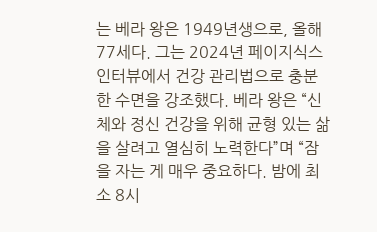는 베라 왕은 1949년생으로, 올해 77세다. 그는 2024년 페이지식스 인터뷰에서 건강 관리법으로 충분한 수면을 강조했다. 베라 왕은 “신체와 정신 건강을 위해 균형 있는 삶을 살려고 열심히 노력한다”며 “잠을 자는 게 매우 중요하다. 밤에 최소 8시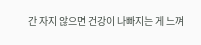간 자지 않으면 건강이 나빠지는 게 느껴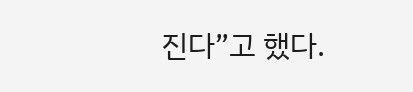진다”고 했다.